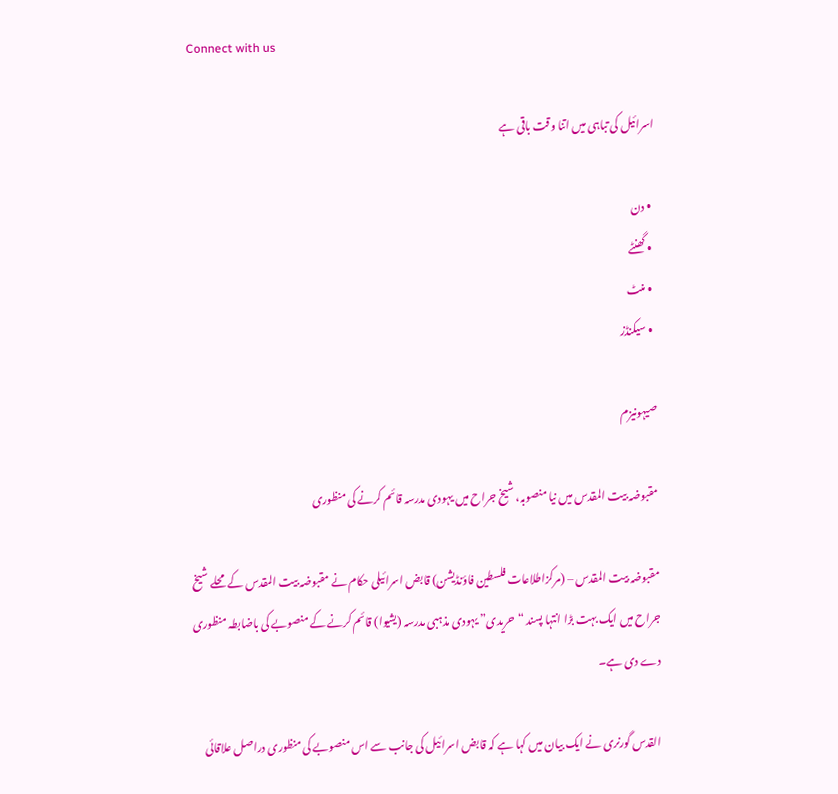Connect with us

اسرائیل کی تباہی میں اتنا وقت باقی ہے

  • دن
  • گھنٹے
  • منٹ
  • سیکنڈز

صیہونیزم

مقبوضہ بیت المقدس میں نیا منصوبہ، شیخ جراح میں یہودی مدرسہ قائم کرنے کی منظوری

مقبوضہ بیت المقدس – (مرکزاطلاعات فلسطین فاؤنڈیشن) قابض اسرائیلی حکام نے مقبوضہ بیت المقدس کے محلے شیخ جراح میں ایک بہت بڑا انتہا پسند “حریدی” یہودی مذہبی مدرسہ (یشیوا) قائم کرنے کے منصوبے کی باضابطہ منظوری دے دی ہے۔

القدس گورنری نے ایک بیان میں کہا ہے کہ قابض اسرائیل کی جانب سے اس منصوبے کی منظوری دراصل علاقائی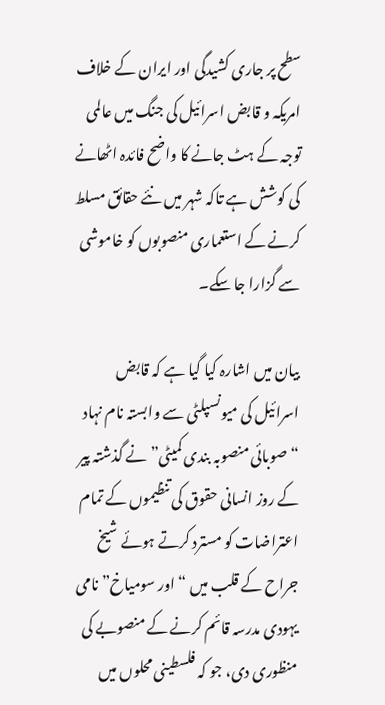سطح پر جاری کشیدگی اور ایران کے خلاف امریکہ و قابض اسرائیل کی جنگ میں عالمی توجہ کے ہٹ جانے کا واضح فائدہ اٹھانے کی کوشش ہے تاکہ شہر میں نئے حقائق مسلط کرنے کے استعماری منصوبوں کو خاموشی سے گزارا جا سکے۔

بیان میں اشارہ کیا گیا ہے کہ قابض اسرائیل کی میونسپلٹی سے وابستہ نام نہاد “صوبائی منصوبہ بندی کمیٹی” نے گذشتہ پیر کے روز انسانی حقوق کی تنظیموں کے تمام اعتراضات کو مسترد کرتے ہوئے شیخ جراح کے قلب میں “اور سومیاخ” نامی یہودی مدرسہ قائم کرنے کے منصوبے کی منظوری دی، جو کہ فلسطینی محلوں میں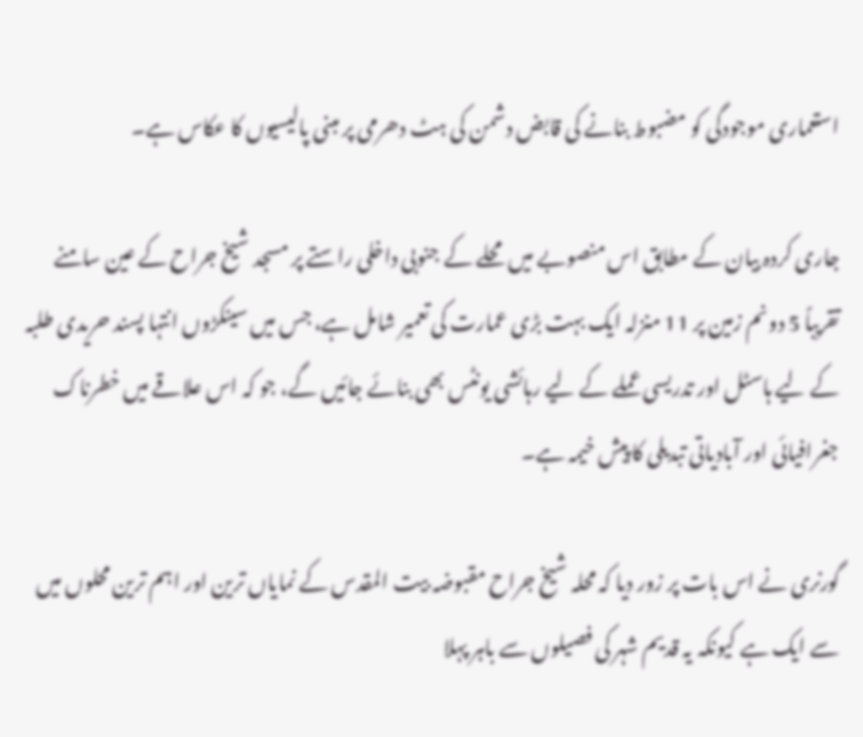استعماری موجودگی کو مضبوط بنانے کی قابض دشمن کی ہٹ دھرمی پر مبنی پالیسیوں کا عکاس ہے۔

جاری کردہ بیان کے مطابق اس منصوبے میں محلے کے جنوبی داخلی راستے پر مسجد شیخ جراح کے عین سامنے تقریباً 5 دونم زمین پر 11 منزلہ ایک بہت بڑی عمارت کی تعمیر شامل ہے، جس میں سینکڑوں انتہا پسند حریدی طلبہ کے لیے ہاسٹل اور تدریسی عملے کے لیے رہائشی یونٹس بھی بنائے جائیں گے، جو کہ اس علاقے میں خطرناک جغرافیائی اور آبادیاتی تبدیلی کا پیش خیمہ ہے۔

گورنری نے اس بات پر زور دیا کہ محلہ شیخ جراح مقبوضہ بیت المقدس کے نمایاں ترین اور اہم ترین محلوں میں سے ایک ہے کیونکہ یہ قدیم شہر کی فصیلوں سے باہر پہلا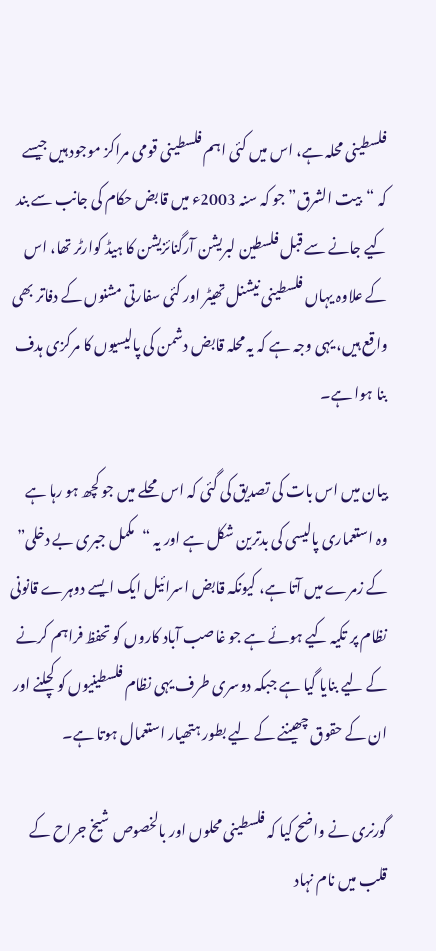فلسطینی محلہ ہے، اس میں کئی اہم فلسطینی قومی مراکز موجود ہیں جیسے کہ “بیت الشرق” جو کہ سنہ 2003ء میں قابض حکام کی جانب سے بند کیے جانے سے قبل فلسطین لبریشن آرگنائزیشن کا ہیڈ کوارٹر تھا، اس کے علاوہ یہاں فلسطینی نیشنل تھیٹر اور کئی سفارتی مشنوں کے دفاتر بھی واقع ہیں، یہی وجہ ہے کہ یہ محلہ قابض دشمن کی پالیسیوں کا مرکزی ہدف بنا ہوا ہے۔

بیان میں اس بات کی تصدیق کی گئی کہ اس محلے میں جو کچھ ہو رہا ہے وہ استعماری پالیسی کی بدترین شکل ہے اور یہ “مکمل جبری بے دخلی” کے زمرے میں آتا ہے، کیونکہ قابض اسرائیل ایک ایسے دوہرے قانونی نظام پر تکیہ کیے ہوئے ہے جو غاصب آباد کاروں کو تحفظ فراہم کرنے کے لیے بنایا گیا ہے جبکہ دوسری طرف یہی نظام فلسطینیوں کو کچلنے اور ان کے حقوق چھیننے کے لیے بطور ہتھیار استعمال ہوتا ہے۔

گورنری نے واضح کیا کہ فلسطینی محلوں اور بالخصوص شیخ جراح کے قلب میں نام نہاد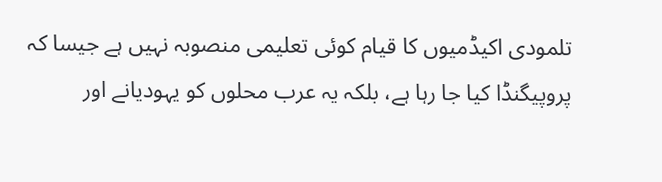تلمودی اکیڈمیوں کا قیام کوئی تعلیمی منصوبہ نہیں ہے جیسا کہ پروپیگنڈا کیا جا رہا ہے، بلکہ یہ عرب محلوں کو یہودیانے اور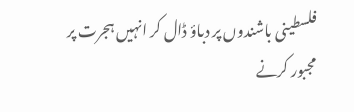فلسطینی باشندوں پر دباؤ ڈال کر انہیں ہجرت پر مجبور کرنے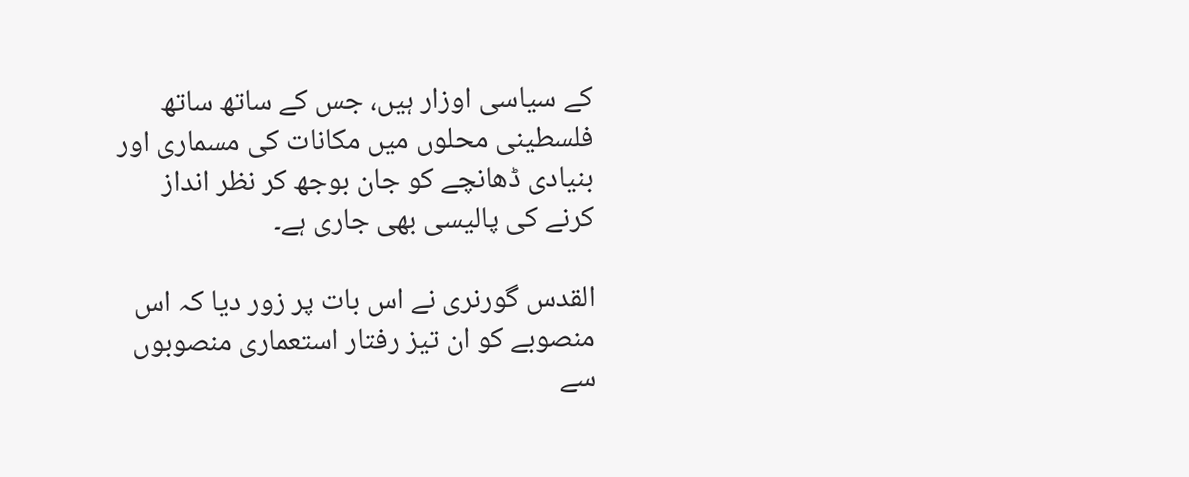کے سیاسی اوزار ہیں، جس کے ساتھ ساتھ فلسطینی محلوں میں مکانات کی مسماری اور بنیادی ڈھانچے کو جان بوجھ کر نظر انداز کرنے کی پالیسی بھی جاری ہے۔

القدس گورنری نے اس بات پر زور دیا کہ اس منصوبے کو ان تیز رفتار استعماری منصوبوں سے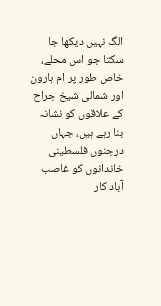الگ نہیں دیکھا جا سکتا جو اس محلے، خاص طور پر ام ہارون اور شمالی شیخ جراح کے علاقوں کو نشانہ بنا رہے ہیں، جہاں درجنوں فلسطینی خاندانوں کو غاصب آباد کار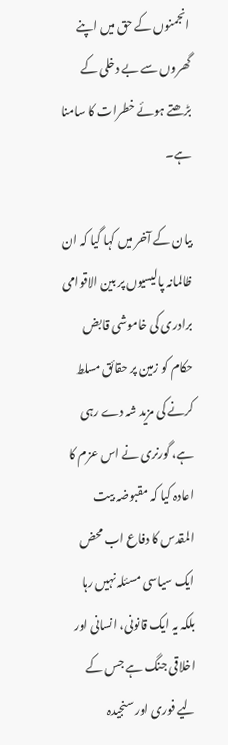انجمنوں کے حق میں اپنے گھروں سے بے دخلی کے بڑھتے ہوئے خطرات کا سامنا ہے۔

بیان کے آخر میں کہا گیا کہ ان ظالمانہ پالیسیوں پر بین الاقوامی برادری کی خاموشی قابض حکام کو زمین پر حقائق مسلط کرنے کی مزید شہ دے رہی ہے، گورنری نے اس عزم کا اعادہ کیا کہ مقبوضہ بیت المقدس کا دفاع اب محض ایک سیاسی مسئلہ نہیں رہا بلکہ یہ ایک قانونی، انسانی اور اخلاقی جنگ ہے جس کے لیے فوری اور سنجیدہ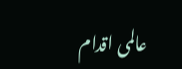عالمی اقدام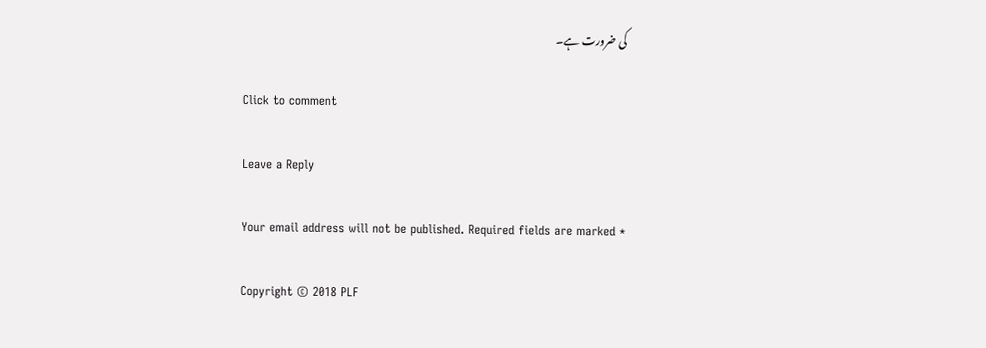کی ضرورت ہے۔

Click to comment

Leave a Reply

Your email address will not be published. Required fields are marked *

Copyright © 2018 PLF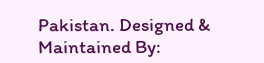Pakistan. Designed & Maintained By: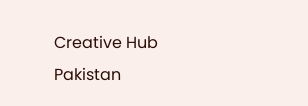Creative Hub Pakistan